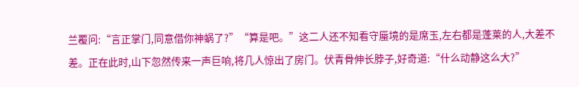兰覆问:“言正掌门,同意借你神蜗了?”“算是吧。”这二人还不知看守蜃境的是席玉,左右都是蓬莱的人,大差不差。正在此时,山下忽然传来一声巨响,将几人惊出了房门。伏青骨伸长脖子,好奇道:“什么动静这么大?”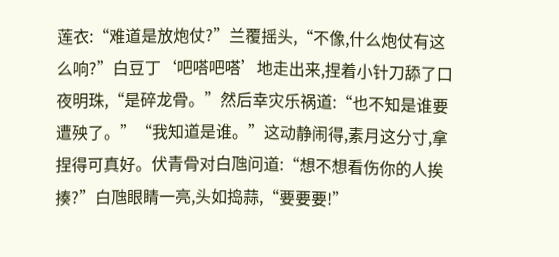莲衣:“难道是放炮仗?”兰覆摇头,“不像,什么炮仗有这么响?”白豆丁‘吧嗒吧嗒’地走出来,捏着小针刀舔了口夜明珠,“是碎龙骨。”然后幸灾乐祸道:“也不知是谁要遭殃了。”“我知道是谁。”这动静闹得,素月这分寸,拿捏得可真好。伏青骨对白虺问道:“想不想看伤你的人挨揍?”白虺眼睛一亮,头如捣蒜,“要要要!”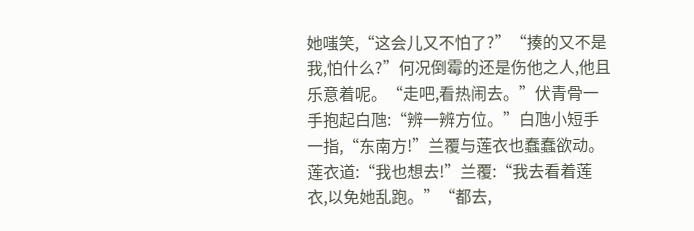她嗤笑,“这会儿又不怕了?”“揍的又不是我,怕什么?”何况倒霉的还是伤他之人,他且乐意着呢。“走吧,看热闹去。”伏青骨一手抱起白虺:“辨一辨方位。”白虺小短手一指,“东南方!”兰覆与莲衣也蠢蠢欲动。莲衣道:“我也想去!”兰覆:“我去看着莲衣,以免她乱跑。”“都去,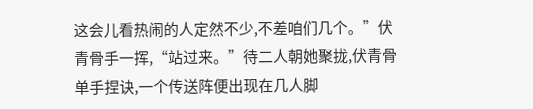这会儿看热闹的人定然不少,不差咱们几个。”伏青骨手一挥,“站过来。”待二人朝她聚拢,伏青骨单手捏诀,一个传送阵便出现在几人脚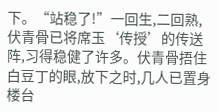下。“站稳了!”一回生,二回熟,伏青骨已将席玉‘传授’的传送阵,习得稳健了许多。伏青骨捂住白豆丁的眼,放下之时,几人已置身楼台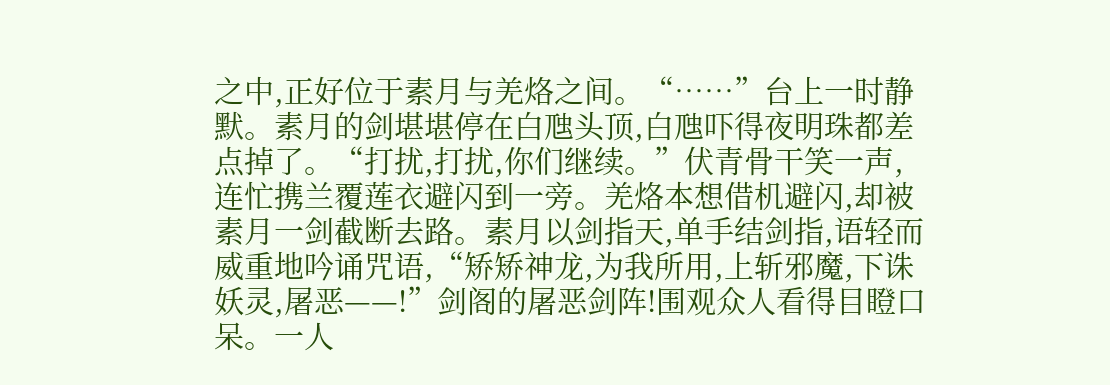之中,正好位于素月与羌烙之间。“……”台上一时静默。素月的剑堪堪停在白虺头顶,白虺吓得夜明珠都差点掉了。“打扰,打扰,你们继续。”伏青骨干笑一声,连忙携兰覆莲衣避闪到一旁。羌烙本想借机避闪,却被素月一剑截断去路。素月以剑指天,单手结剑指,语轻而威重地吟诵咒语,“矫矫神龙,为我所用,上斩邪魔,下诛妖灵,屠恶——!”剑阁的屠恶剑阵!围观众人看得目瞪口呆。一人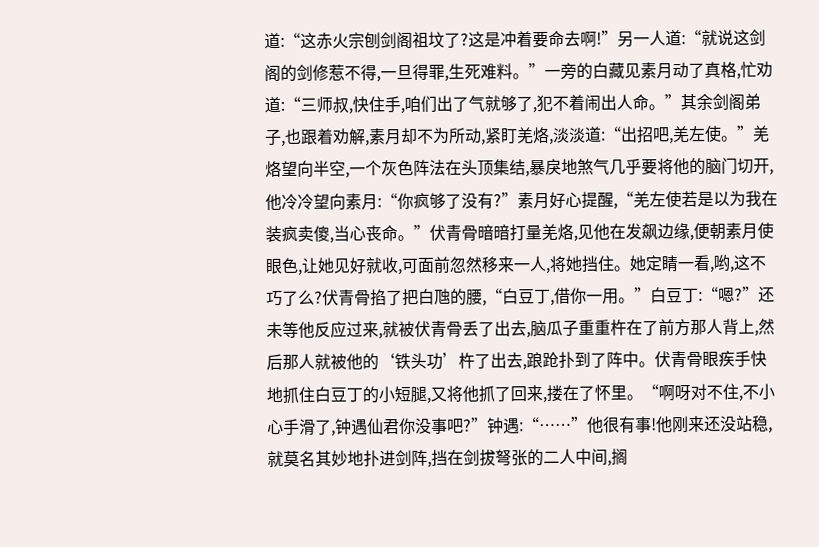道:“这赤火宗刨剑阁祖坟了?这是冲着要命去啊!”另一人道:“就说这剑阁的剑修惹不得,一旦得罪,生死难料。”一旁的白藏见素月动了真格,忙劝道:“三师叔,快住手,咱们出了气就够了,犯不着闹出人命。”其余剑阁弟子,也跟着劝解,素月却不为所动,紧盯羌烙,淡淡道:“出招吧,羌左使。”羌烙望向半空,一个灰色阵法在头顶集结,暴戾地煞气几乎要将他的脑门切开,他冷冷望向素月:“你疯够了没有?”素月好心提醒,“羌左使若是以为我在装疯卖傻,当心丧命。”伏青骨暗暗打量羌烙,见他在发飙边缘,便朝素月使眼色,让她见好就收,可面前忽然移来一人,将她挡住。她定睛一看,哟,这不巧了么?伏青骨掐了把白虺的腰,“白豆丁,借你一用。”白豆丁:“嗯?”还未等他反应过来,就被伏青骨丢了出去,脑瓜子重重杵在了前方那人背上,然后那人就被他的‘铁头功’杵了出去,踉跄扑到了阵中。伏青骨眼疾手快地抓住白豆丁的小短腿,又将他抓了回来,搂在了怀里。“啊呀对不住,不小心手滑了,钟遇仙君你没事吧?”钟遇:“……”他很有事!他刚来还没站稳,就莫名其妙地扑进剑阵,挡在剑拔弩张的二人中间,搁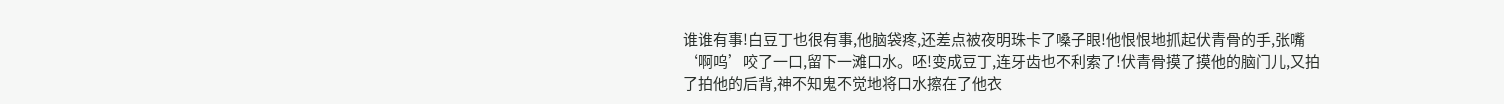谁谁有事!白豆丁也很有事,他脑袋疼,还差点被夜明珠卡了嗓子眼!他恨恨地抓起伏青骨的手,张嘴‘啊呜’咬了一口,留下一滩口水。呸!变成豆丁,连牙齿也不利索了!伏青骨摸了摸他的脑门儿,又拍了拍他的后背,神不知鬼不觉地将口水擦在了他衣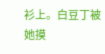衫上。白豆丁被她摸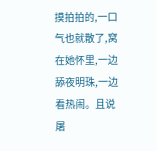摸拍拍的,一口气也就散了,窝在她怀里,一边舔夜明珠,一边看热闹。且说屠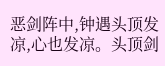恶剑阵中,钟遇头顶发凉,心也发凉。头顶剑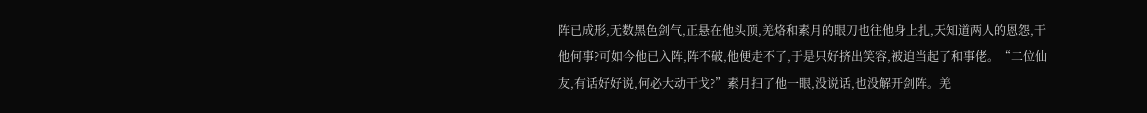阵已成形,无数黑色剑气,正悬在他头顶,羌烙和素月的眼刀也往他身上扎,天知道两人的恩怨,干他何事?可如今他已入阵,阵不破,他便走不了,于是只好挤出笑容,被迫当起了和事佬。“二位仙友,有话好好说,何必大动干戈?”素月扫了他一眼,没说话,也没解开剑阵。羌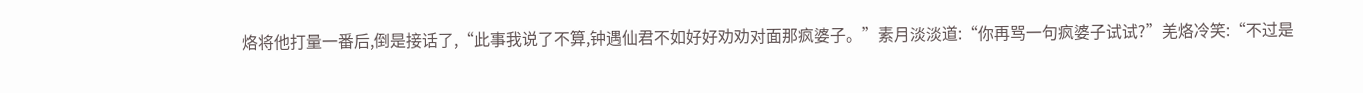烙将他打量一番后,倒是接话了,“此事我说了不算,钟遇仙君不如好好劝劝对面那疯婆子。”素月淡淡道:“你再骂一句疯婆子试试?”羌烙冷笑:“不过是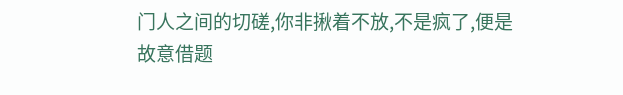门人之间的切磋,你非揪着不放,不是疯了,便是故意借题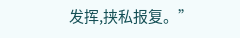发挥,挟私报复。”